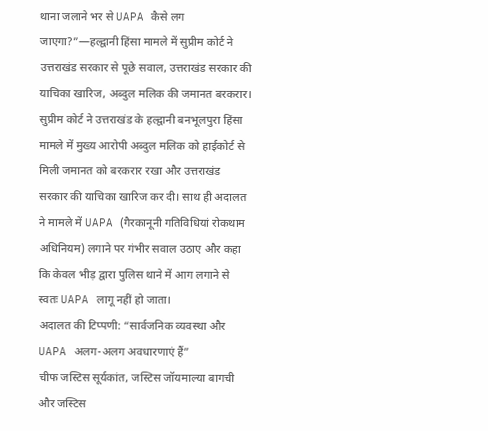थाना जलाने भर से UAPA कैसे लग जाएगा?”—हल्द्वानी हिंसा मामले में सुप्रीम कोर्ट ने उत्तराखंड सरकार से पूछे सवाल, उत्तराखंड सरकार की याचिका खारिज, अब्दुल मलिक की जमानत बरकरार।
सुप्रीम कोर्ट ने उत्तराखंड के हल्द्वानी बनभूलपुरा हिंसा मामले में मुख्य आरोपी अब्दुल मलिक को हाईकोर्ट से मिली जमानत को बरकरार रखा और उत्तराखंड सरकार की याचिका खारिज कर दी। साथ ही अदालत ने मामले में UAPA (गैरकानूनी गतिविधियां रोकथाम अधिनियम) लगाने पर गंभीर सवाल उठाए और कहा कि केवल भीड़ द्वारा पुलिस थाने में आग लगाने से स्वतः UAPA लागू नहीं हो जाता।
अदालत की टिप्पणी: “सार्वजनिक व्यवस्था और UAPA अलग-अलग अवधारणाएं हैं”
चीफ जस्टिस सूर्यकांत, जस्टिस जॉयमाल्या बागची और जस्टिस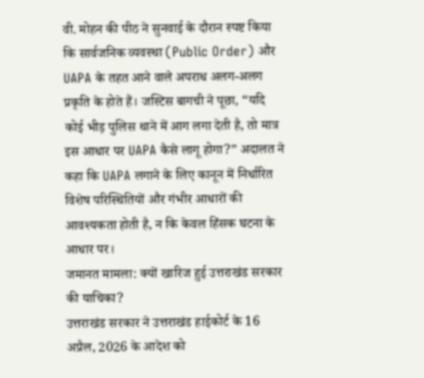वी. मोहन की पीठ ने सुनवाई के दौरान स्पष्ट किया कि सार्वजनिक व्यवस्था (Public Order) और UAPA के तहत आने वाले अपराध अलग-अलग प्रकृति के होते हैं। जस्टिस बागची ने पूछा, “यदि कोई भीड़ पुलिस थाने में आग लगा देती है, तो मात्र इस आधार पर UAPA कैसे लागू होगा?” अदालत ने कहा कि UAPA लगाने के लिए कानून में निर्धारित विशेष परिस्थितियों और गंभीर आधारों की आवश्यकता होती है, न कि केवल हिंसक घटना के आधार पर।
जमानत मामला: क्यों खारिज हुई उत्तराखंड सरकार की याचिका?
उत्तराखंड सरकार ने उत्तराखंड हाईकोर्ट के 16 अप्रैल, 2026 के आदेश को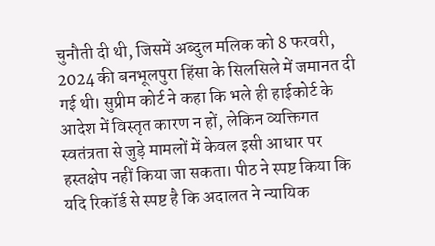चुनौती दी थी, जिसमें अब्दुल मलिक को 8 फरवरी, 2024 की बनभूलपुरा हिंसा के सिलसिले में जमानत दी गई थी। सुप्रीम कोर्ट ने कहा कि भले ही हाईकोर्ट के आदेश में विस्तृत कारण न हों, लेकिन व्यक्तिगत स्वतंत्रता से जुड़े मामलों में केवल इसी आधार पर हस्तक्षेप नहीं किया जा सकता। पीठ ने स्पष्ट किया कि यदि रिकॉर्ड से स्पष्ट है कि अदालत ने न्यायिक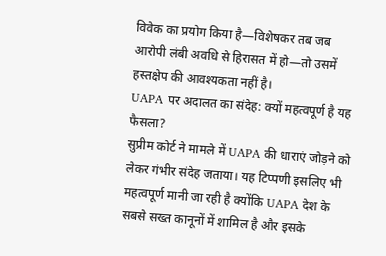विवेक का प्रयोग किया है—विशेषकर तब जब आरोपी लंबी अवधि से हिरासत में हो—तो उसमें हस्तक्षेप की आवश्यकता नहीं है।
UAPA पर अदालत का संदेह: क्यों महत्वपूर्ण है यह फैसला?
सुप्रीम कोर्ट ने मामले में UAPA की धाराएं जोड़ने को लेकर गंभीर संदेह जताया। यह टिप्पणी इसलिए भी महत्वपूर्ण मानी जा रही है क्योंकि UAPA देश के सबसे सख्त कानूनों में शामिल है और इसके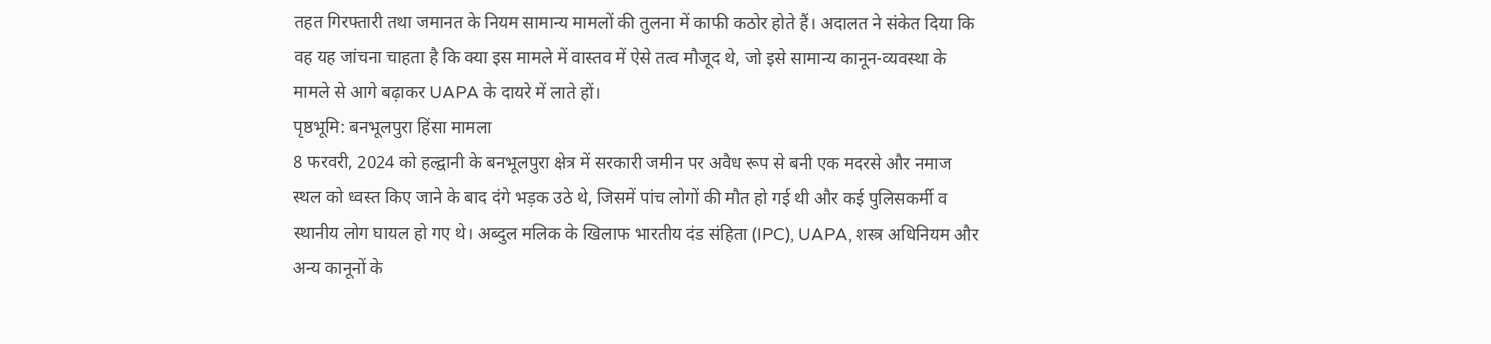तहत गिरफ्तारी तथा जमानत के नियम सामान्य मामलों की तुलना में काफी कठोर होते हैं। अदालत ने संकेत दिया कि वह यह जांचना चाहता है कि क्या इस मामले में वास्तव में ऐसे तत्व मौजूद थे, जो इसे सामान्य कानून-व्यवस्था के मामले से आगे बढ़ाकर UAPA के दायरे में लाते हों।
पृष्ठभूमि: बनभूलपुरा हिंसा मामला
8 फरवरी, 2024 को हल्द्वानी के बनभूलपुरा क्षेत्र में सरकारी जमीन पर अवैध रूप से बनी एक मदरसे और नमाज स्थल को ध्वस्त किए जाने के बाद दंगे भड़क उठे थे, जिसमें पांच लोगों की मौत हो गई थी और कई पुलिसकर्मी व स्थानीय लोग घायल हो गए थे। अब्दुल मलिक के खिलाफ भारतीय दंड संहिता (IPC), UAPA, शस्त्र अधिनियम और अन्य कानूनों के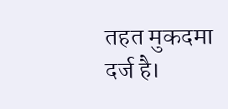तहत मुकदमा दर्ज है।